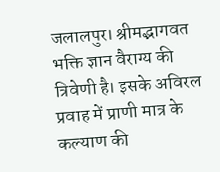जलालपुर। श्रीमद्भागवत भक्ति ज्ञान वैराग्य की त्रिवेणी है। इसके अविरल प्रवाह में प्राणी मात्र के कल्याण की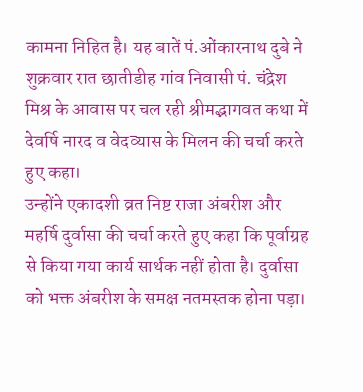कामना निहित है। यह बातें पं.ओंकारनाथ दुबे ने शुक्रवार रात छातीडीह गांव निवासी पं. चंद्रेश मिश्र के आवास पर चल रही श्रीमद्भागवत कथा में देवर्षि नारद व वेदव्यास के मिलन की चर्चा करते हुए कहा।
उन्होंने एकादशी व्रत निष्ट राजा अंबरीश और महर्षि दुर्वासा की चर्चा करते हुए कहा कि पूर्वाग्रह से किया गया कार्य सार्थक नहीं होता है। दुर्वासा को भक्त अंबरीश के समक्ष नतमस्तक होना पड़ा।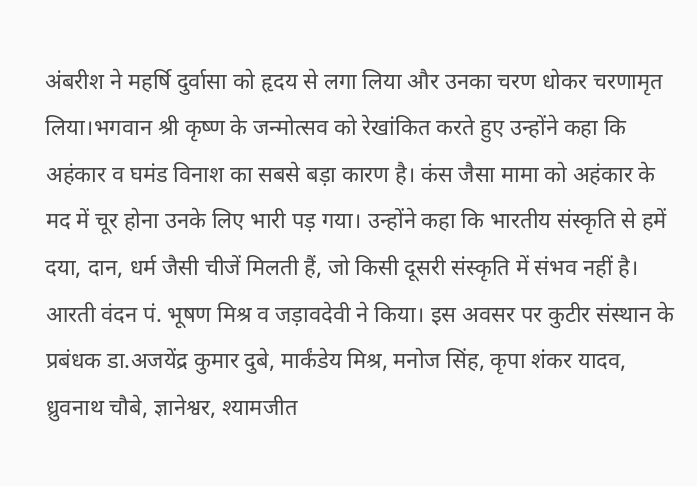अंबरीश ने महर्षि दुर्वासा को हृदय से लगा लिया और उनका चरण धोकर चरणामृत लिया।भगवान श्री कृष्ण के जन्मोत्सव को रेखांकित करते हुए उन्होंने कहा कि अहंकार व घमंड विनाश का सबसे बड़ा कारण है। कंस जैसा मामा को अहंकार के मद में चूर होना उनके लिए भारी पड़ गया। उन्होंने कहा कि भारतीय संस्कृति से हमें दया, दान, धर्म जैसी चीजें मिलती हैं, जो किसी दूसरी संस्कृति में संभव नहीं है। आरती वंदन पं. भूषण मिश्र व जड़ावदेवी ने किया। इस अवसर पर कुटीर संस्थान के प्रबंधक डा.अजयेंद्र कुमार दुबे, मार्कंडेय मिश्र, मनोज सिंह, कृपा शंकर यादव, ध्रुवनाथ चौबे, ज्ञानेश्वर, श्यामजीत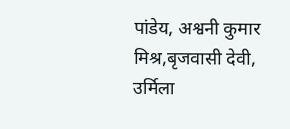पांडेय, अश्वनी कुमार मिश्र,बृजवासी देवी, उर्मिला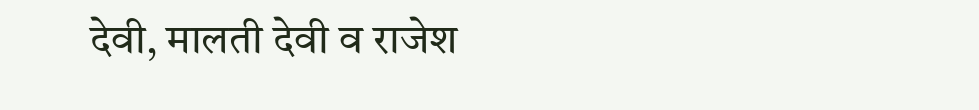देवी, मालती देवी व राजेश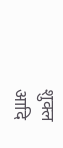शुक्ल आदि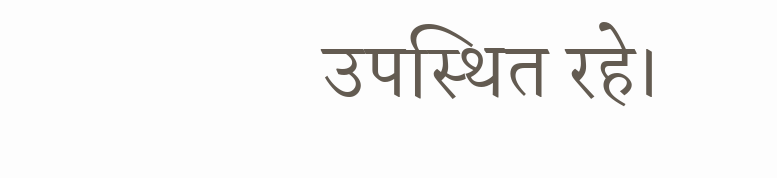उपस्थित रहे।